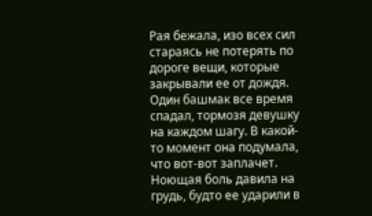Рая бежала, изо всех сил стараясь не потерять по дороге вещи, которые закрывали ее от дождя. Один башмак все время спадал, тормозя девушку на каждом шагу. В какой-то момент она подумала, что вот-вот заплачет. Ноющая боль давила на грудь, будто ее ударили в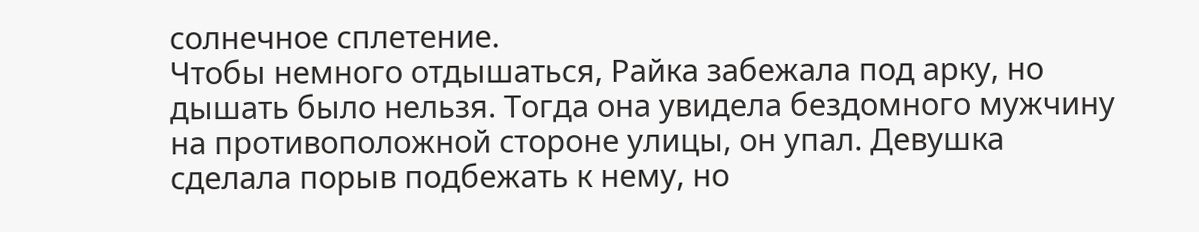солнечное сплетение.
Чтобы немного отдышаться, Райка забежала под арку, но дышать было нельзя. Тогда она увидела бездомного мужчину на противоположной стороне улицы, он упал. Девушка сделала порыв подбежать к нему, но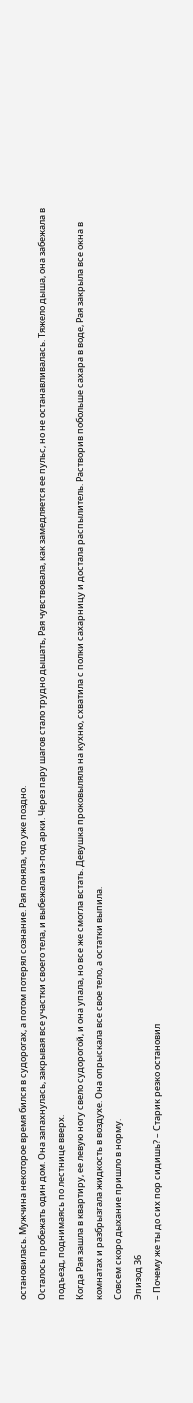остановилась. Мужчина некоторое время бился в судорогах, а потом потерял сознание. Рая поняла, что уже поздно.
Осталось пробежать один дом. Она запахнулась, закрывая все участки своего тела, и выбежала из-под арки. Через пару шагов стало трудно дышать, Рая чувствовала, как замедляется ее пульс, но не останавливалась. Тяжело дыша, она забежала в подъезд, поднимаясь по лестнице вверх.
Когда Рая зашла в квартиру, ее левую ногу свело судорогой, и она упала, но все же смогла встать. Девушка проковыляла на кухню, схватила с полки сахарницу и достала распылитель. Растворив побольше сахара в воде, Рая закрыла все окна в комнатах и разбрызгала жидкость в воздухе. Она опрыскала все свое тело, а остатки выпила.
Совсем скоро дыхание пришло в норму.
Эпизод 36
– Почему же ты до сих пор сидишь? – Старик резко остановил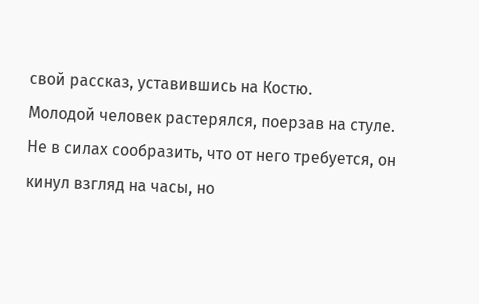свой рассказ, уставившись на Костю.
Молодой человек растерялся, поерзав на стуле. Не в силах сообразить, что от него требуется, он кинул взгляд на часы, но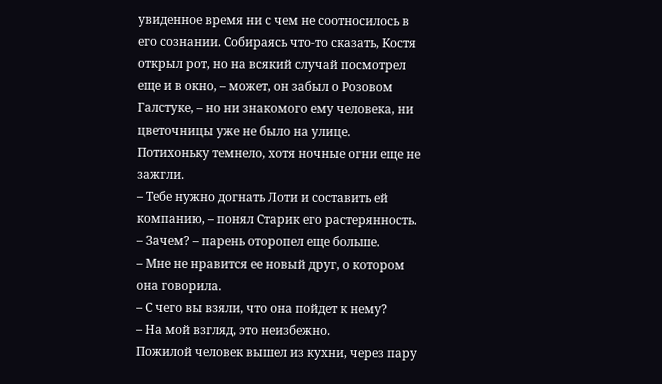увиденное время ни с чем не соотносилось в его сознании. Собираясь что-то сказать, Костя открыл рот, но на всякий случай посмотрел еще и в окно, – может, он забыл о Розовом Галстуке, – но ни знакомого ему человека, ни цветочницы уже не было на улице. Потихоньку темнело, хотя ночные огни еще не зажгли.
– Тебе нужно догнать Лоти и составить ей компанию, – понял Старик его растерянность.
– Зачем? – парень оторопел еще больше.
– Мне не нравится ее новый друг, о котором она говорила.
– С чего вы взяли, что она пойдет к нему?
– На мой взгляд, это неизбежно.
Пожилой человек вышел из кухни, через пару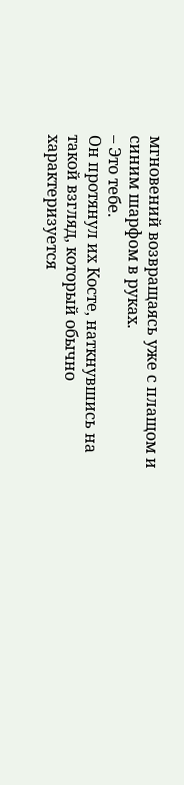мгновений возвращаясь уже с плащом и синим шарфом в руках.
– Это тебе.
Он протянул их Косте, наткнувшись на такой взгляд, который обычно характеризуется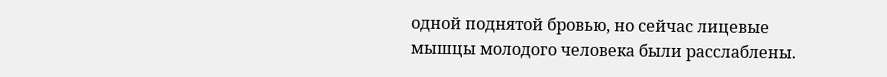одной поднятой бровью, но сейчас лицевые мышцы молодого человека были расслаблены.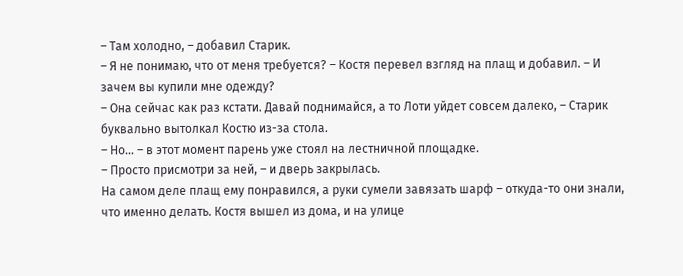– Там холодно, – добавил Старик.
– Я не понимаю, что от меня требуется? – Костя перевел взгляд на плащ и добавил. – И зачем вы купили мне одежду?
– Она сейчас как раз кстати. Давай поднимайся, а то Лоти уйдет совсем далеко, – Старик буквально вытолкал Костю из-за стола.
– Но… – в этот момент парень уже стоял на лестничной площадке.
– Просто присмотри за ней, – и дверь закрылась.
На самом деле плащ ему понравился, а руки сумели завязать шарф – откуда-то они знали, что именно делать. Костя вышел из дома, и на улице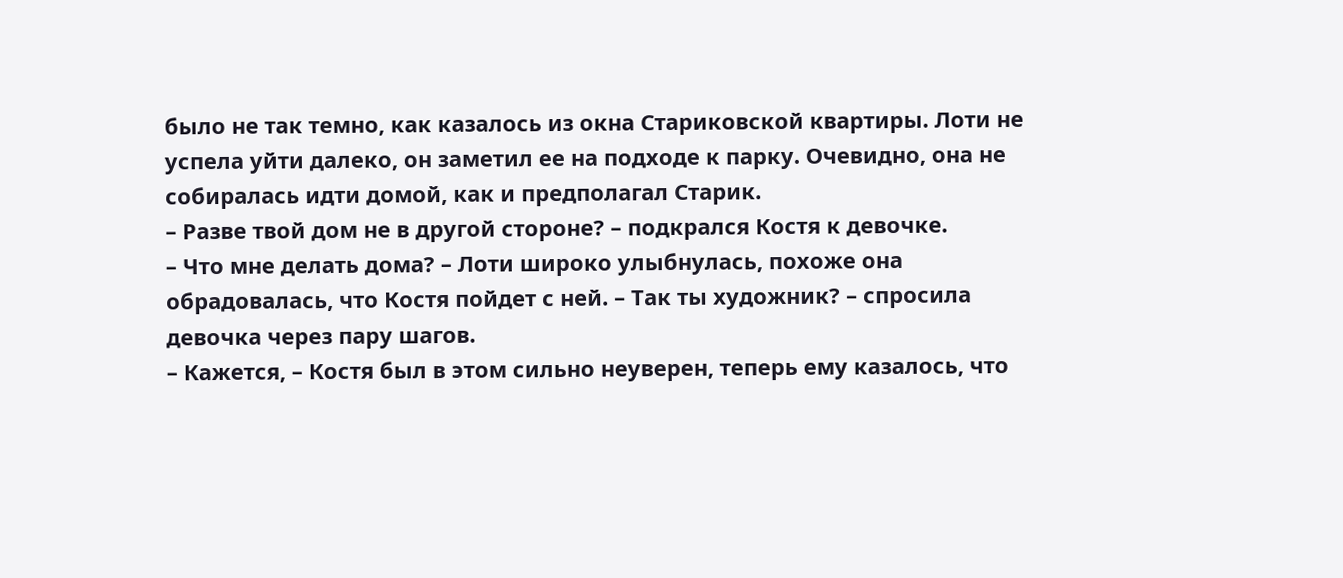было не так темно, как казалось из окна Стариковской квартиры. Лоти не успела уйти далеко, он заметил ее на подходе к парку. Очевидно, она не собиралась идти домой, как и предполагал Старик.
– Разве твой дом не в другой стороне? – подкрался Костя к девочке.
– Что мне делать дома? – Лоти широко улыбнулась, похоже она обрадовалась, что Костя пойдет с ней. – Так ты художник? – спросила девочка через пару шагов.
– Кажется, – Костя был в этом сильно неуверен, теперь ему казалось, что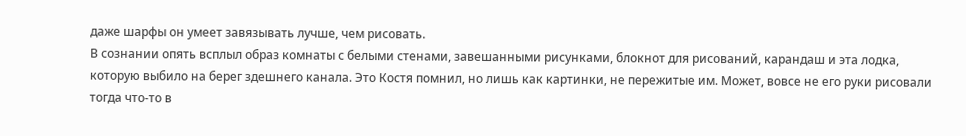даже шарфы он умеет завязывать лучше, чем рисовать.
В сознании опять всплыл образ комнаты с белыми стенами, завешанными рисунками, блокнот для рисований, карандаш и эта лодка, которую выбило на берег здешнего канала. Это Костя помнил, но лишь как картинки, не пережитые им. Может, вовсе не его руки рисовали тогда что-то в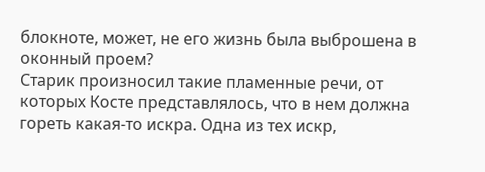блокноте, может, не его жизнь была выброшена в оконный проем?
Старик произносил такие пламенные речи, от которых Косте представлялось, что в нем должна гореть какая-то искра. Одна из тех искр,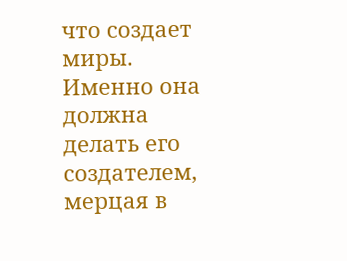что создает миры. Именно она должна делать его создателем, мерцая в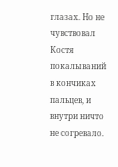глазах. Но не чувствовал Костя покалываний в кончиках пальцев, и внутри ничто не согревало.